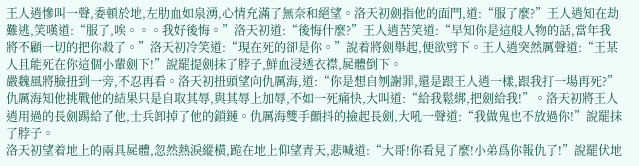王人逍慘叫一聲,委頓於地,左肋血如泉湧,心情充滿了無奈和絕望。洛天初劍指他的面門,道:“服了麼?”王人逍知在劫難逃,笑嘆道:“服了,唉。。。我好後悔。”洛天初道:“後悔什麼?”王人逍苦笑道:“早知你是這般人物的話,當年我將不顧一切的把你殺了。”洛天初冷笑道:“現在死的卻是你。”說着將劍舉起,便欲劈下。王人逍突然厲聲道:“王某人且能死在你這個小輩劍下!”說罷提劍抹了脖子,鮮血浸透衣襟,屍體倒下。
嚴魏風將臉扭到一旁,不忍再看。洛天初扭頭望向仇厲海,道:“你是想自刎謝罪,還是跟王人逍一樣,跟我打一場再死?”仇厲海知他挑戰他的結果只是自取其辱,與其辱上加辱,不如一死痛快,大叫道:“給我鬆綁,把劍給我!”。洛天初將王人逍用過的長劍踢給了他,士兵卸掉了他的鎖鏈。仇厲海雙手顫抖的撿起長劍,大吼一聲道:“我做鬼也不放過你!”說罷抹了脖子。
洛天初望着地上的兩具屍體,忽然熱淚縱橫,跪在地上仰望青天,悲喊道:“大哥!你看見了麼!小弟爲你報仇了!”說罷伏地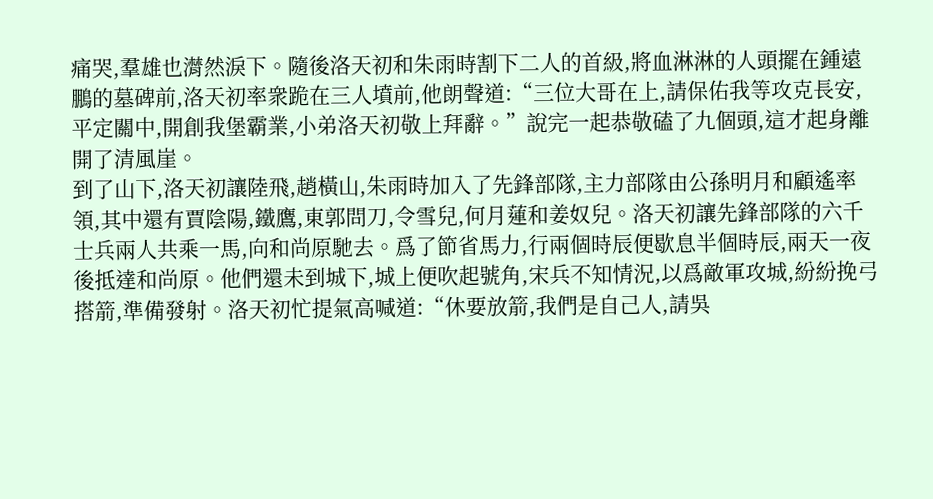痛哭,羣雄也潸然淚下。隨後洛天初和朱雨時割下二人的首級,將血淋淋的人頭擺在鍾遠鵬的墓碑前,洛天初率衆跪在三人墳前,他朗聲道:“三位大哥在上,請保佑我等攻克長安,平定關中,開創我堡霸業,小弟洛天初敬上拜辭。”說完一起恭敬磕了九個頭,這才起身離開了清風崖。
到了山下,洛天初讓陸飛,趙橫山,朱雨時加入了先鋒部隊,主力部隊由公孫明月和顧遙率領,其中還有賈陰陽,鐵鷹,東郭問刀,令雪兒,何月蓮和姜奴兒。洛天初讓先鋒部隊的六千士兵兩人共乘一馬,向和尚原馳去。爲了節省馬力,行兩個時辰便歇息半個時辰,兩天一夜後抵達和尚原。他們還未到城下,城上便吹起號角,宋兵不知情況,以爲敵軍攻城,紛紛挽弓搭箭,準備發射。洛天初忙提氣高喊道:“休要放箭,我們是自己人,請吳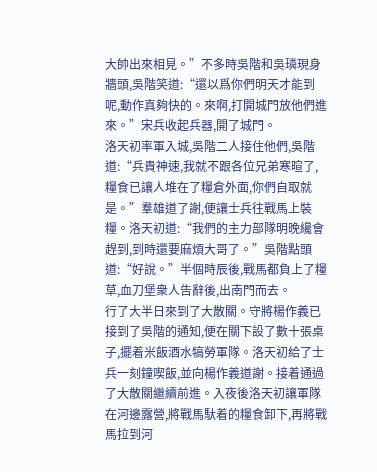大帥出來相見。”不多時吳階和吳璘現身牆頭,吳階笑道:“還以爲你們明天才能到呢,動作真夠快的。來啊,打開城門放他們進來。”宋兵收起兵器,開了城門。
洛天初率軍入城,吳階二人接住他們,吳階道:“兵貴神速,我就不跟各位兄弟寒暄了,糧食已讓人堆在了糧倉外面,你們自取就是。”羣雄道了謝,便讓士兵往戰馬上裝糧。洛天初道:“我們的主力部隊明晚纔會趕到,到時還要麻煩大哥了。”吳階點頭道:“好說。”半個時辰後,戰馬都負上了糧草,血刀堡衆人告辭後,出南門而去。
行了大半日來到了大散關。守將楊作義已接到了吳階的通知,便在關下設了數十張桌子,擺着米飯酒水犒勞軍隊。洛天初給了士兵一刻鐘喫飯,並向楊作義道謝。接着通過了大散關繼續前進。入夜後洛天初讓軍隊在河邊露營,將戰馬馱着的糧食卸下,再將戰馬拉到河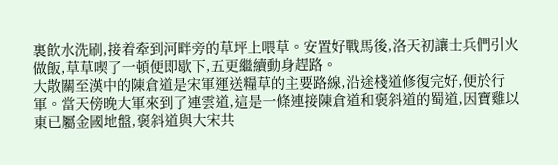裏飲水洗刷,接着牽到河畔旁的草坪上喂草。安置好戰馬後,洛天初讓士兵們引火做飯,草草喫了一頓便即歇下,五更繼續動身趕路。
大散關至漢中的陳倉道是宋軍運送糧草的主要路線,沿途棧道修復完好,便於行軍。當天傍晚大軍來到了連雲道,這是一條連接陳倉道和褒斜道的蜀道,因寶雞以東已屬金國地盤,褒斜道與大宋共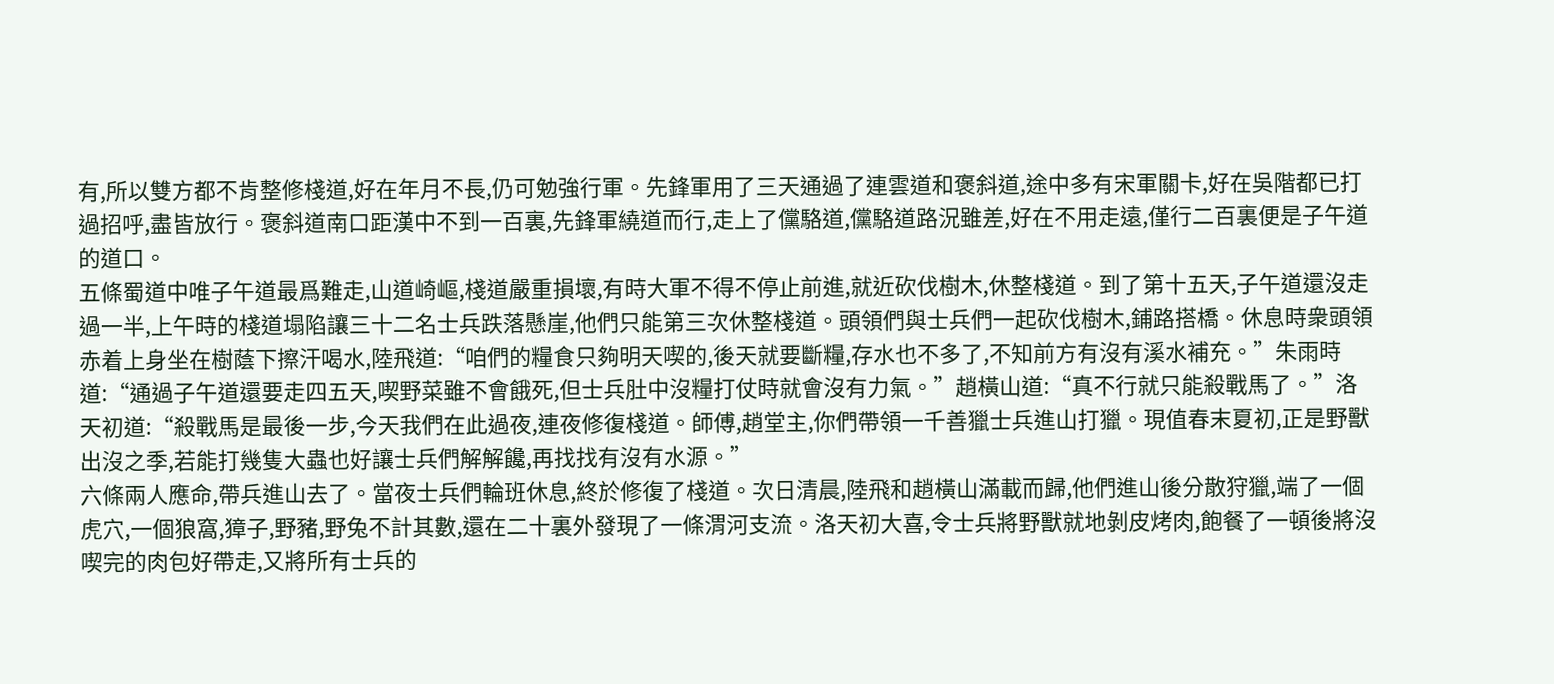有,所以雙方都不肯整修棧道,好在年月不長,仍可勉強行軍。先鋒軍用了三天通過了連雲道和褒斜道,途中多有宋軍關卡,好在吳階都已打過招呼,盡皆放行。褒斜道南口距漢中不到一百裏,先鋒軍繞道而行,走上了儻駱道,儻駱道路況雖差,好在不用走遠,僅行二百裏便是子午道的道口。
五條蜀道中唯子午道最爲難走,山道崎嶇,棧道嚴重損壞,有時大軍不得不停止前進,就近砍伐樹木,休整棧道。到了第十五天,子午道還沒走過一半,上午時的棧道塌陷讓三十二名士兵跌落懸崖,他們只能第三次休整棧道。頭領們與士兵們一起砍伐樹木,鋪路搭橋。休息時衆頭領赤着上身坐在樹蔭下擦汗喝水,陸飛道:“咱們的糧食只夠明天喫的,後天就要斷糧,存水也不多了,不知前方有沒有溪水補充。”朱雨時道:“通過子午道還要走四五天,喫野菜雖不會餓死,但士兵肚中沒糧打仗時就會沒有力氣。”趙橫山道:“真不行就只能殺戰馬了。”洛天初道:“殺戰馬是最後一步,今天我們在此過夜,連夜修復棧道。師傅,趙堂主,你們帶領一千善獵士兵進山打獵。現值春末夏初,正是野獸出沒之季,若能打幾隻大蟲也好讓士兵們解解饞,再找找有沒有水源。”
六條兩人應命,帶兵進山去了。當夜士兵們輪班休息,終於修復了棧道。次日清晨,陸飛和趙橫山滿載而歸,他們進山後分散狩獵,端了一個虎穴,一個狼窩,獐子,野豬,野兔不計其數,還在二十裏外發現了一條渭河支流。洛天初大喜,令士兵將野獸就地剝皮烤肉,飽餐了一頓後將沒喫完的肉包好帶走,又將所有士兵的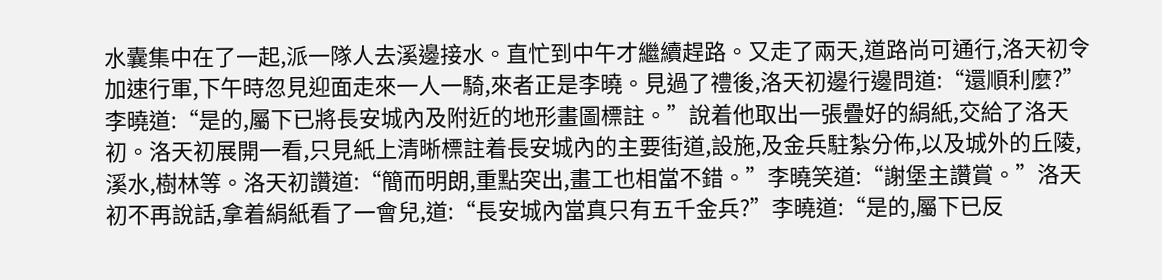水囊集中在了一起,派一隊人去溪邊接水。直忙到中午才繼續趕路。又走了兩天,道路尚可通行,洛天初令加速行軍,下午時忽見迎面走來一人一騎,來者正是李曉。見過了禮後,洛天初邊行邊問道:“還順利麼?”李曉道:“是的,屬下已將長安城內及附近的地形畫圖標註。”說着他取出一張疊好的絹紙,交給了洛天初。洛天初展開一看,只見紙上清晰標註着長安城內的主要街道,設施,及金兵駐紮分佈,以及城外的丘陵,溪水,樹林等。洛天初讚道:“簡而明朗,重點突出,畫工也相當不錯。”李曉笑道:“謝堡主讚賞。”洛天初不再說話,拿着絹紙看了一會兒,道:“長安城內當真只有五千金兵?”李曉道:“是的,屬下已反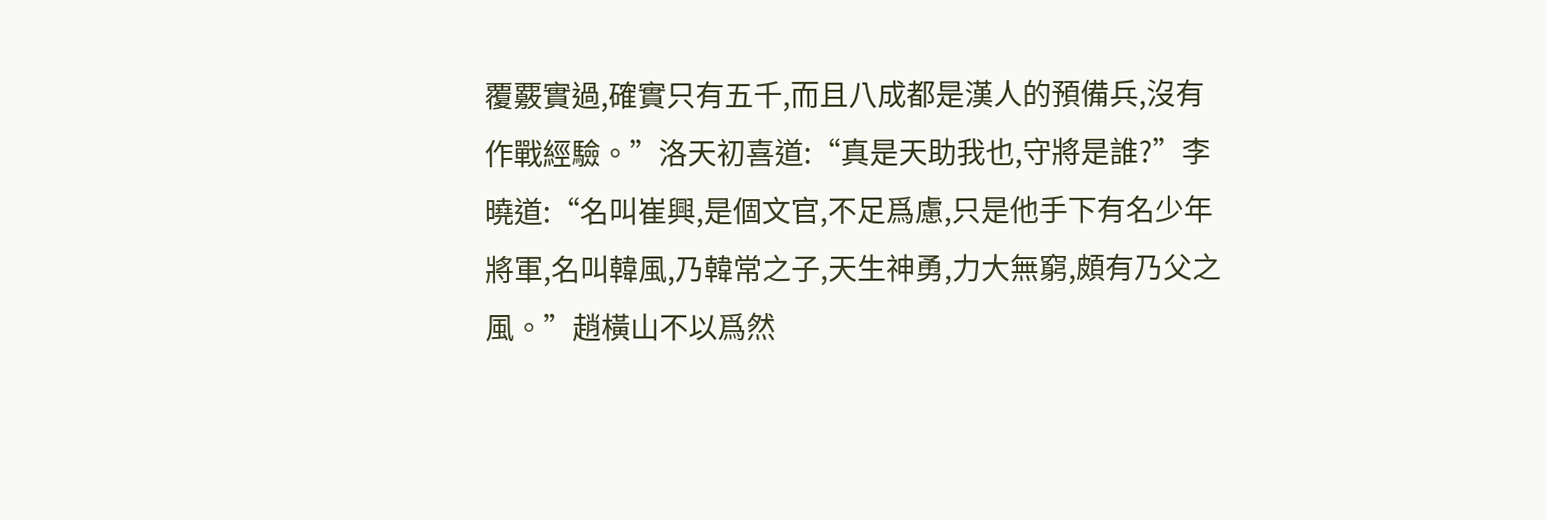覆覈實過,確實只有五千,而且八成都是漢人的預備兵,沒有作戰經驗。”洛天初喜道:“真是天助我也,守將是誰?”李曉道:“名叫崔興,是個文官,不足爲慮,只是他手下有名少年將軍,名叫韓風,乃韓常之子,天生神勇,力大無窮,頗有乃父之風。”趙橫山不以爲然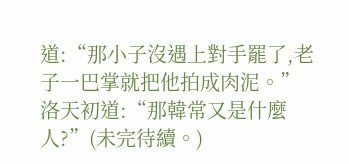道:“那小子沒遇上對手罷了,老子一巴掌就把他拍成肉泥。”洛天初道:“那韓常又是什麼人?”(未完待續。)